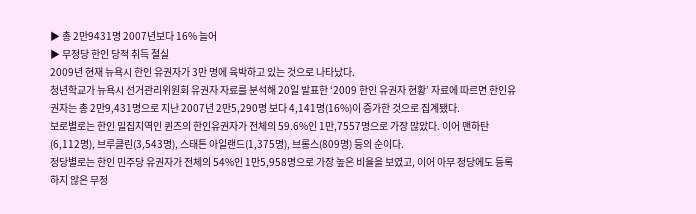▶ 총 2만9431명 2007년보다 16% 늘어
▶ 무정당 한인 당적 취득 절실
2009년 현재 뉴욕시 한인 유권자가 3만 명에 육박하고 있는 것으로 나타났다.
청년학교가 뉴욕시 선거관리위원회 유권자 자료를 분석해 20일 발표한 ‘2009 한인 유권자 현황’ 자료에 따르면 한인유권자는 총 2만9,431명으로 지난 2007년 2만5,290명 보다 4,141명(16%)이 증가한 것으로 집계됐다.
보로별로는 한인 밀집지역인 퀸즈의 한인유권자가 전체의 59.6%인 1만,7557명으로 가장 많았다. 이어 맨하탄(6,112명), 브루클린(3,543명), 스태튼 아일랜드(1,375명), 브롱스(809명) 등의 순이다.
정당별로는 한인 민주당 유권자가 전체의 54%인 1만5,958명으로 가장 높은 비율을 보였고, 이어 아무 정당에도 등록하지 않은 무정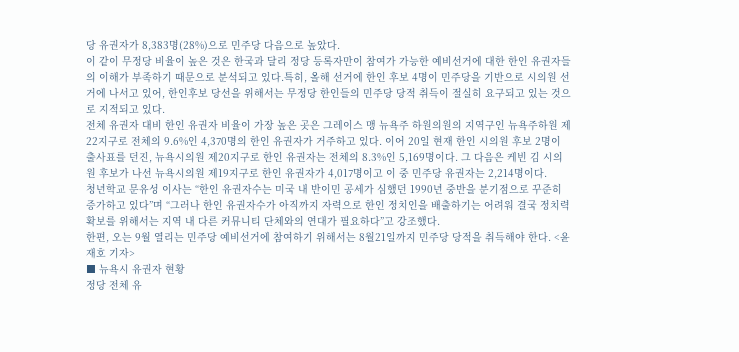당 유권자가 8,383명(28%)으로 민주당 다음으로 높았다.
이 같이 무정당 비율이 높은 것은 한국과 달리 정당 등록자만이 참여가 가능한 예비선거에 대한 한인 유권자들의 이해가 부족하기 때문으로 분석되고 있다.특히, 올해 선거에 한인 후보 4명이 민주당을 기반으로 시의원 선거에 나서고 있어, 한인후보 당선을 위해서는 무정당 한인들의 민주당 당적 취득이 절실히 요구되고 있는 것으로 지적되고 있다.
전체 유권자 대비 한인 유권자 비율이 가장 높은 곳은 그레이스 맹 뉴욕주 하원의원의 지역구인 뉴욕주하원 제22지구로 전체의 9.6%인 4,370명의 한인 유권자가 거주하고 있다. 이어 20일 현재 한인 시의원 후보 2명이 출사표를 던진, 뉴욕시의원 제20지구로 한인 유권자는 전체의 8.3%인 5,169명이다. 그 다음은 케빈 김 시의원 후보가 나선 뉴욕시의원 제19지구로 한인 유권자가 4,017명이고 이 중 민주당 유권자는 2,214명이다.
청년학교 문유성 이사는 “한인 유권자수는 미국 내 반이민 공세가 심했던 1990년 중반을 분기점으로 꾸준히 증가하고 있다”며 “그러나 한인 유권자수가 아직까지 자력으로 한인 정치인을 배출하기는 어려워 결국 정치력 확보를 위해서는 지역 내 다른 커뮤니티 단체와의 연대가 필요하다”고 강조했다.
한편, 오는 9월 열리는 민주당 예비선거에 참여하기 위해서는 8월21일까지 민주당 당적을 취득해야 한다. <윤재호 기자>
■ 뉴욕시 유권자 현황
정당 전체 유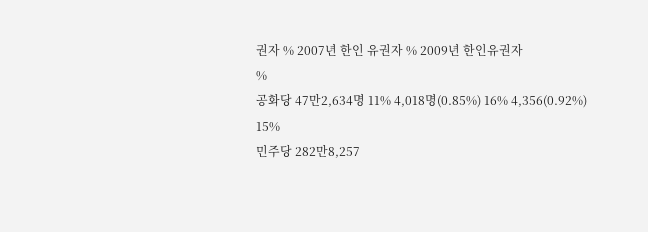권자 % 2007년 한인 유권자 % 2009년 한인유권자
%
공화당 47만2,634명 11% 4,018명(0.85%) 16% 4,356(0.92%)
15%
민주당 282만8,257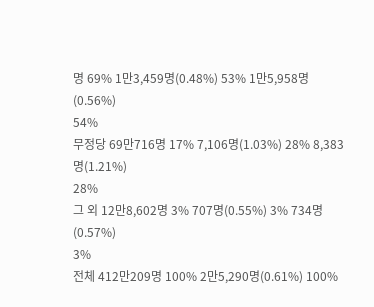명 69% 1만3,459명(0.48%) 53% 1만5,958명(0.56%)
54%
무정당 69만716명 17% 7,106명(1.03%) 28% 8,383명(1.21%)
28%
그 외 12만8,602명 3% 707명(0.55%) 3% 734명(0.57%)
3%
전체 412만209명 100% 2만5,290명(0.61%) 100%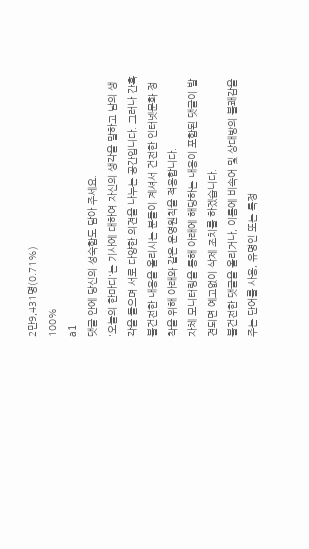2만9,431명(0.71%)
100%
a1
댓글 안에 당신의 성숙함도 담아 주세요.
'오늘의 한마디'는 기사에 대하여 자신의 생각을 말하고 남의 생각을 들으며 서로 다양한 의견을 나누는 공간입니다. 그러나 간혹 불건전한 내용을 올리시는 분들이 계셔서 건전한 인터넷문화 정착을 위해 아래와 같은 운영원칙을 적용합니다.
자체 모니터링을 통해 아래에 해당하는 내용이 포함된 댓글이 발견되면 예고없이 삭제 조치를 하겠습니다.
불건전한 댓글을 올리거나, 이름에 비속어 및 상대방의 불쾌감을 주는 단어를 사용, 유명인 또는 특정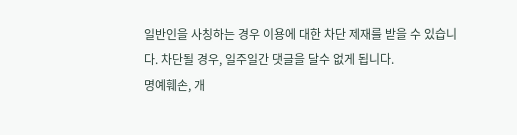일반인을 사칭하는 경우 이용에 대한 차단 제재를 받을 수 있습니다. 차단될 경우, 일주일간 댓글을 달수 없게 됩니다.
명예훼손, 개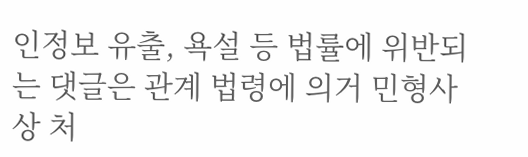인정보 유출, 욕설 등 법률에 위반되는 댓글은 관계 법령에 의거 민형사상 처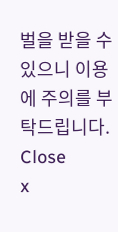벌을 받을 수 있으니 이용에 주의를 부탁드립니다.
Close
x